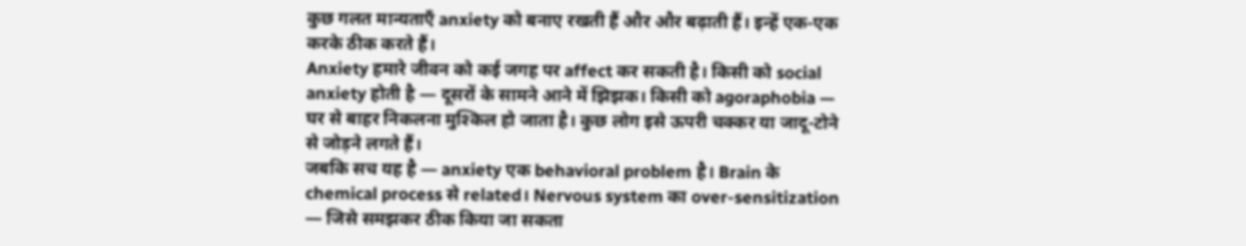कुछ गलत मान्यताएँ anxiety को बनाए रखती हैं और और बढ़ाती हैं। इन्हें एक-एक करके ठीक करते हैं।
Anxiety हमारे जीवन को कई जगह पर affect कर सकती है। किसी को social anxiety होती है — दूसरों के सामने आने में झिझक। किसी को agoraphobia — घर से बाहर निकलना मुश्किल हो जाता है। कुछ लोग इसे ऊपरी चक्कर या जादू-टोने से जोड़ने लगते हैं।
जबकि सच यह है — anxiety एक behavioral problem है। Brain के chemical process से related। Nervous system का over-sensitization — जिसे समझकर ठीक किया जा सकता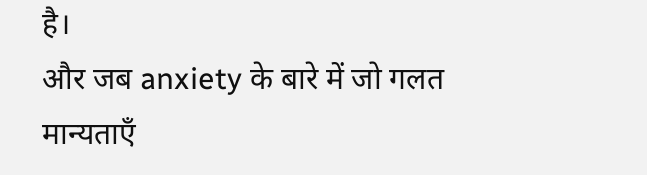है।
और जब anxiety के बारे में जो गलत मान्यताएँ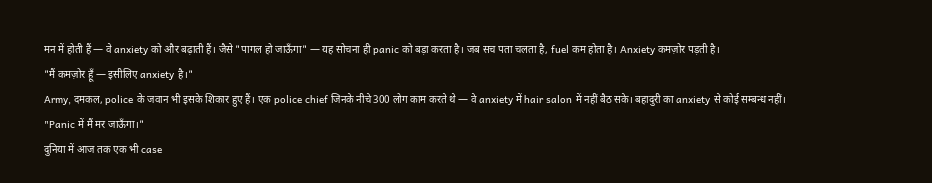मन में होती हैं — वे anxiety को और बढ़ाती हैं। जैसे "पागल हो जाऊँगा" — यह सोचना ही panic को बड़ा करता है। जब सच पता चलता है, fuel कम होता है। Anxiety कमज़ोर पड़ती है।
"मैं कमज़ोर हूँ — इसीलिए anxiety है।"
Army, दमकल, police के जवान भी इसके शिकार हुए हैं। एक police chief जिनके नीचे 300 लोग काम करते थे — वे anxiety में hair salon में नहीं बैठ सके। बहादुरी का anxiety से कोई सम्बन्ध नहीं।
"Panic में मैं मर जाऊँगा।"
दुनिया में आज तक एक भी case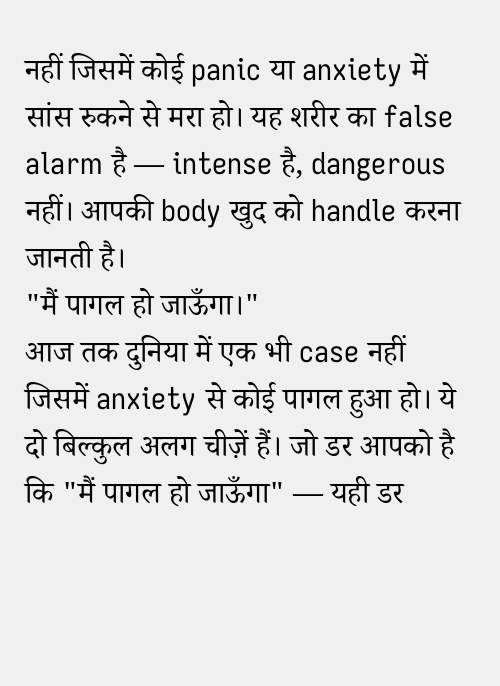नहीं जिसमें कोई panic या anxiety में सांस रुकने से मरा हो। यह शरीर का false alarm है — intense है, dangerous नहीं। आपकी body खुद को handle करना जानती है।
"मैं पागल हो जाऊँगा।"
आज तक दुनिया में एक भी case नहीं जिसमें anxiety से कोई पागल हुआ हो। ये दो बिल्कुल अलग चीज़ें हैं। जो डर आपको है कि "मैं पागल हो जाऊँगा" — यही डर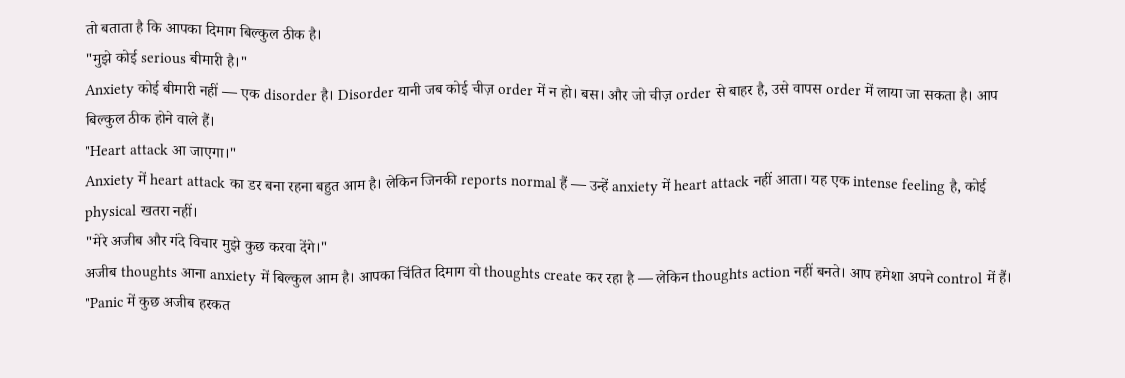तो बताता है कि आपका दिमाग बिल्कुल ठीक है।
"मुझे कोई serious बीमारी है।"
Anxiety कोई बीमारी नहीं — एक disorder है। Disorder यानी जब कोई चीज़ order में न हो। बस। और जो चीज़ order से बाहर है, उसे वापस order में लाया जा सकता है। आप बिल्कुल ठीक होने वाले हैं।
"Heart attack आ जाएगा।"
Anxiety में heart attack का डर बना रहना बहुत आम है। लेकिन जिनकी reports normal हैं — उन्हें anxiety में heart attack नहीं आता। यह एक intense feeling है, कोई physical खतरा नहीं।
"मेरे अजीब और गंदे विचार मुझे कुछ करवा देंगे।"
अजीब thoughts आना anxiety में बिल्कुल आम है। आपका चिंतित दिमाग वो thoughts create कर रहा है — लेकिन thoughts action नहीं बनते। आप हमेशा अपने control में हैं।
"Panic में कुछ अजीब हरकत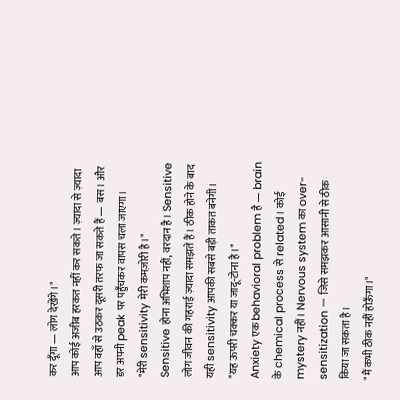कर दूँगा — लोग देखेंगे।"
आप कोई अजीब हरकत नहीं कर सकते। ज़्यादा से ज़्यादा आप वहाँ से उठकर दूसरी तरफ जा सकते हैं — बस। और डर अपनी peak पर पहुँचकर वापस चला जाएगा।
"मेरी sensitivity मेरी कमज़ोरी है।"
Sensitive होना अभिशाप नहीं, वरदान है। Sensitive लोग जीवन की गहराई ज़्यादा समझते हैं। ठीक होने के बाद यही sensitivity आपकी सबसे बड़ी ताकत बनेगी।
"यह ऊपरी चक्कर या जादू-टोना है।"
Anxiety एक behavioral problem है — brain के chemical process से related। कोई mystery नहीं। Nervous system का over-sensitization — जिसे समझकर आसानी से ठीक किया जा सकता है।
"मैं कभी ठीक नहीं होऊँगा।"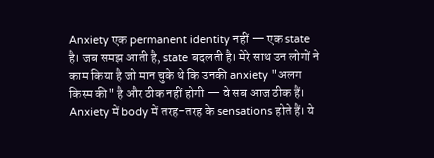Anxiety एक permanent identity नहीं — एक state है। जब समझ आती है, state बदलती है। मेरे साथ उन लोगों ने काम किया है जो मान चुके थे कि उनकी anxiety "अलग किस्म की" है और ठीक नहीं होगी — वे सब आज ठीक हैं।
Anxiety में body में तरह-तरह के sensations होते हैं। ये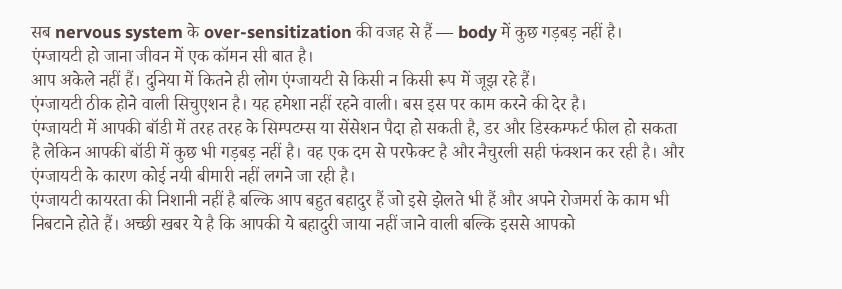सब nervous system के over-sensitization की वजह से हैं — body में कुछ गड़बड़ नहीं है।
एंग्जायटी हो जाना जीवन में एक कॉमन सी बात है।
आप अकेले नहीं हैं। दुनिया में कितने ही लोग एंग्जायटी से किसी न किसी रूप में जूझ रहे हैं।
एंग्जायटी ठीक होने वाली सिचुएशन है। यह हमेशा नहीं रहने वाली। बस इस पर काम करने की देर है।
एंग्जायटी में आपकी बॉडी में तरह तरह के सिम्पटम्स या सेंसेशन पैदा हो सकती है, डर और डिस्कम्फर्ट फील हो सकता है लेकिन आपकी बॉडी में कुछ भी गड़बड़ नहीं है। वह एक दम से परफेक्ट है और नैचुरली सही फंक्शन कर रही है। और एंग्जायटी के कारण कोई नयी बीमारी नहीं लगने जा रही है।
एंग्जायटी कायरता की निशानी नहीं है बल्कि आप बहुत बहादुर हैं जो इसे झेलते भी हैं और अपने रोजमर्रा के काम भी निबटाने होते हैं। अच्छी खबर ये है कि आपकी ये बहादुरी जाया नहीं जाने वाली बल्कि इससे आपको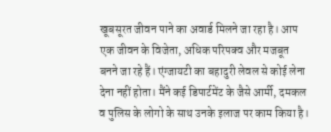खूबसूरत जीवन पाने का अवार्ड मिलने जा रहा है। आप एक जीवन के विजेता, अधिक परिपक्व और मजबूत बनने जा रहे हैं। एंग्जायटी का बहादुरी लेवल से कोई लेना देना नहीं होता। मैंने कई डिपार्टमेंट के जैसे आर्मी, दमकल व पुलिस के लोगो के साथ उनके इलाज पर काम किया है।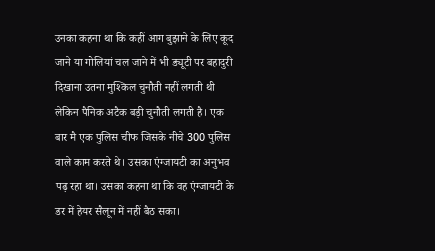उनका कहना था कि कहीं आग बुझाने के लिए कूद जाने या गोलियां चल जाने में भी ड्यूटी पर बहादुरी दिखाना उतना मुश्किल चुनौती नहीं लगती थी लेकिन पैनिक अटैक बड़ी चुनौती लगती है। एक बार मै एक पुलिस चीफ जिसके नीचे 300 पुलिस वाले काम करते थे। उसका एंग्जायटी का अनुभव पढ़ रहा था। उसका कहना था कि वह एंग्जायटी के डर में हेयर सैलून में नहीं बैठ सका।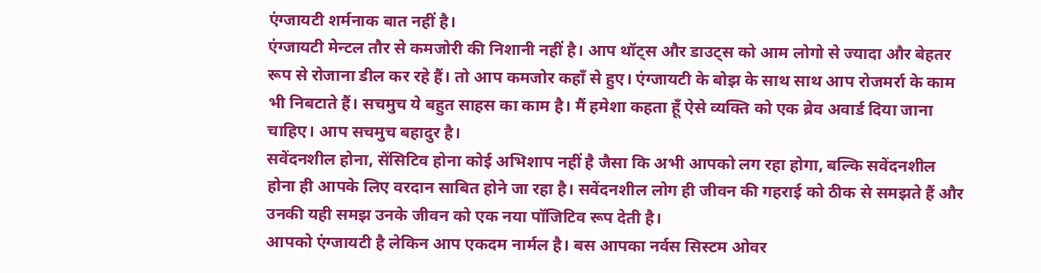एंग्जायटी शर्मनाक बात नहीं है।
एंग्जायटी मेन्टल तौर से कमजोरी की निशानी नहीं है। आप थॉट्स और डाउट्स को आम लोगो से ज्यादा और बेहतर रूप से रोजाना डील कर रहे हैं। तो आप कमजोर कहाँ से हुए। एंग्जायटी के बोझ के साथ साथ आप रोजमर्रा के काम भी निबटाते हैं। सचमुच ये बहुत साहस का काम है। मैं हमेशा कहता हूँ ऐसे व्यक्ति को एक ब्रेव अवार्ड दिया जाना चाहिए। आप सचमुच बहादुर है।
सवेंदनशील होना, सेंसिटिव होना कोई अभिशाप नहीं है जैसा कि अभी आपको लग रहा होगा, बल्कि सवेंदनशील होना ही आपके लिए वरदान साबित होने जा रहा है। सवेंदनशील लोग ही जीवन की गहराई को ठीक से समझते हैं और उनकी यही समझ उनके जीवन को एक नया पॉजिटिव रूप देती है।
आपको एंग्जायटी है लेकिन आप एकदम नार्मल है। बस आपका नर्वस सिस्टम ओवर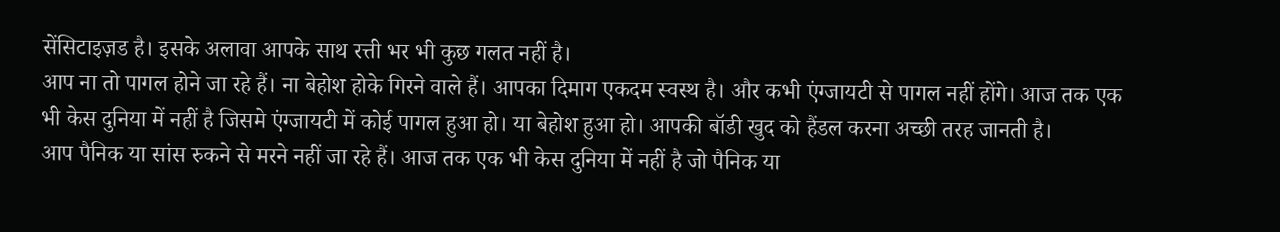सेंसिटाइज़ड है। इसके अलावा आपके साथ रत्ती भर भी कुछ गलत नहीं है।
आप ना तो पागल होने जा रहे हैं। ना बेहोश होके गिरने वाले हैं। आपका दिमाग एकदम स्वस्थ है। और कभी एंग्जायटी से पागल नहीं होंगे। आज तक एक भी केस दुनिया में नहीं है जिसमे एंग्जायटी में कोई पागल हुआ हो। या बेहोश हुआ हो। आपकी बॉडी खुद को हैंडल करना अच्छी तरह जानती है।
आप पैनिक या सांस रुकने से मरने नहीं जा रहे हैं। आज तक एक भी केस दुनिया में नहीं है जो पैनिक या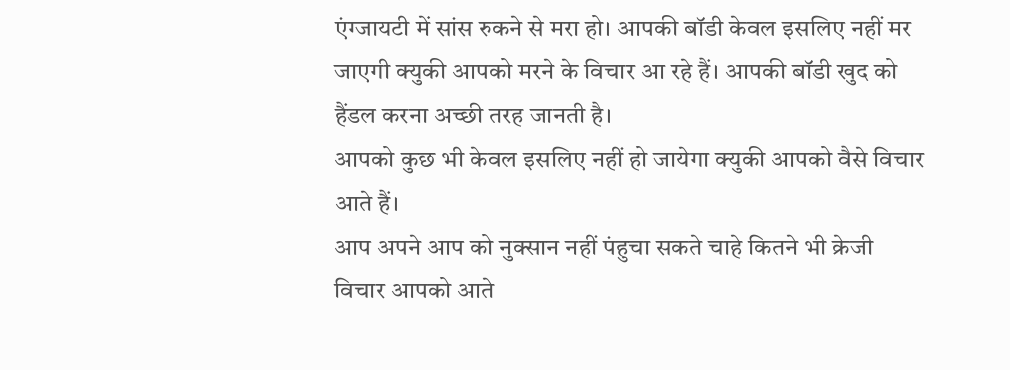एंग्जायटी में सांस रुकने से मरा हो। आपकी बॉडी केवल इसलिए नहीं मर जाएगी क्युकी आपको मरने के विचार आ रहे हैं। आपकी बॉडी खुद को हैंडल करना अच्छी तरह जानती है।
आपको कुछ भी केवल इसलिए नहीं हो जायेगा क्युकी आपको वैसे विचार आते हैं।
आप अपने आप को नुक्सान नहीं पंहुचा सकते चाहे कितने भी क्रेजी विचार आपको आते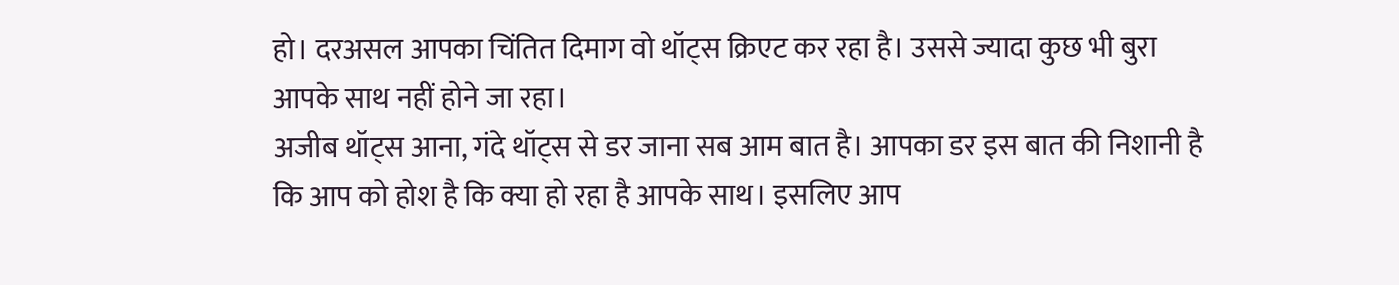हो। दरअसल आपका चिंतित दिमाग वो थॉट्स क्रिएट कर रहा है। उससे ज्यादा कुछ भी बुरा आपके साथ नहीं होने जा रहा।
अजीब थॉट्स आना, गंदे थॉट्स से डर जाना सब आम बात है। आपका डर इस बात की निशानी है कि आप को होश है कि क्या हो रहा है आपके साथ। इसलिए आप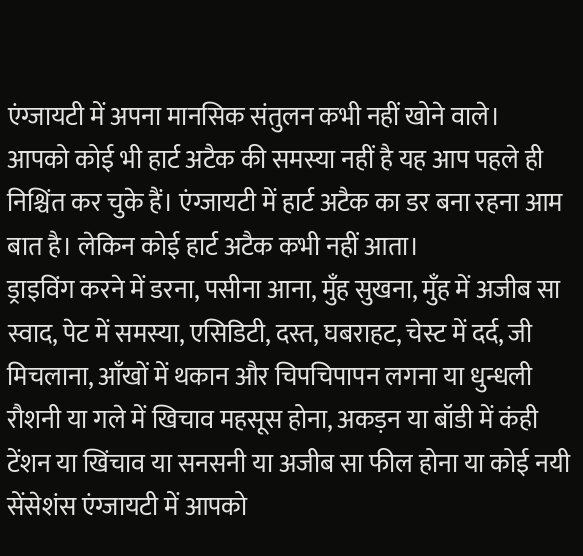एंग्जायटी में अपना मानसिक संतुलन कभी नहीं खोने वाले।
आपको कोई भी हार्ट अटैक की समस्या नहीं है यह आप पहले ही निश्चिंत कर चुके हैं। एंग्जायटी में हार्ट अटैक का डर बना रहना आम बात है। लेकिन कोई हार्ट अटैक कभी नहीं आता।
ड्राइविंग करने में डरना, पसीना आना, मुँह सुखना, मुँह में अजीब सा स्वाद, पेट में समस्या, एसिडिटी, दस्त, घबराहट, चेस्ट में दर्द, जी मिचलाना, आँखों में थकान और चिपचिपापन लगना या धुन्धली रौशनी या गले में खिचाव महसूस होना, अकड़न या बॉडी में कंही टेंशन या खिंचाव या सनसनी या अजीब सा फील होना या कोई नयी सेंसेशंस एंग्जायटी में आपको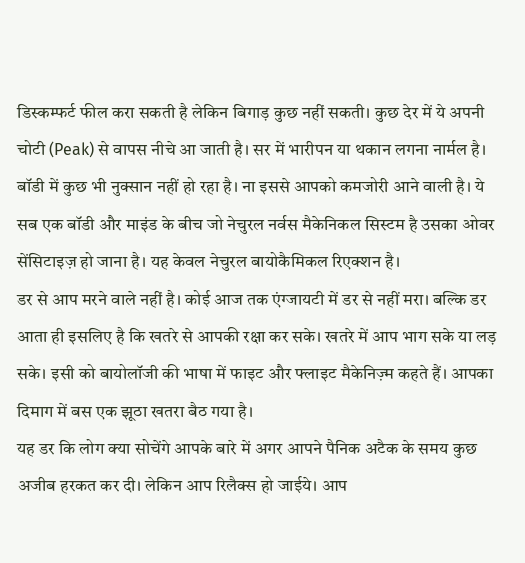डिस्कम्फर्ट फील करा सकती है लेकिन बिगाड़ कुछ नहीं सकती। कुछ देर में ये अपनी चोटी (Peak) से वापस नीचे आ जाती है। सर में भारीपन या थकान लगना नार्मल है। बॉडी में कुछ भी नुक्सान नहीं हो रहा है। ना इससे आपको कमजोरी आने वाली है। ये सब एक बॉडी और माइंड के बीच जो नेचुरल नर्वस मैकेनिकल सिस्टम है उसका ओवर सेंसिटाइज़ हो जाना है। यह केवल नेचुरल बायोकैमिकल रिएक्शन है।
डर से आप मरने वाले नहीं है। कोई आज तक एंग्जायटी में डर से नहीं मरा। बल्कि डर आता ही इसलिए है कि खतरे से आपकी रक्षा कर सके। खतरे में आप भाग सके या लड़ सके। इसी को बायोलॉजी की भाषा में फाइट और फ्लाइट मैकेनिज़्म कहते हैं। आपका दिमाग में बस एक झूठा खतरा बैठ गया है।
यह डर कि लोग क्या सोचेंगे आपके बारे में अगर आपने पैनिक अटैक के समय कुछ अजीब हरकत कर दी। लेकिन आप रिलैक्स हो जाईये। आप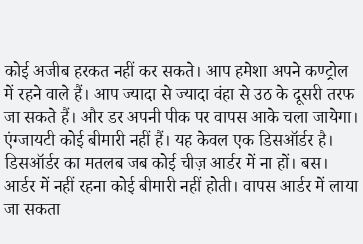कोई अजीब हरकत नहीं कर सकते। आप हमेशा अपने कण्ट्रोल में रहने वाले हैं। आप ज्यादा से ज्यादा वंहा से उठ के दूसरी तरफ जा सकते हैं। और डर अपनी पीक पर वापस आके चला जायेगा।
एंग्जायटी कोई बीमारी नहीं हैं। यह केवल एक डिसऑर्डर है। डिसऑर्डर का मतलब जब कोई चीज़ आर्डर में ना हों। बस। आर्डर में नहीं रहना कोई बीमारी नहीं होती। वापस आर्डर में लाया जा सकता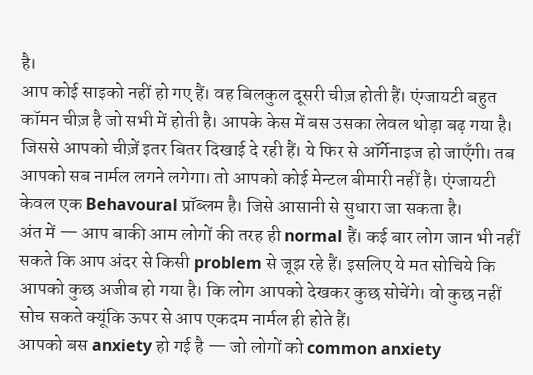है।
आप कोई साइको नहीं हो गए हैं। वह बिलकुल दूसरी चीज़ होती हैं। एंग्जायटी बहुत कॉमन चीज़ है जो सभी में होती है। आपके केस में बस उसका लेवल थोड़ा बढ़ गया है। जिससे आपको चीज़ें इतर बितर दिखाई दे रही हैं। ये फिर से ऑर्गेनाइज हो जाएँगी। तब आपको सब नार्मल लगने लगेगा। तो आपको कोई मेन्टल बीमारी नहीं है। एंग्जायटी केवल एक Behavoural प्रॉब्लम है। जिसे आसानी से सुधारा जा सकता है।
अंत में — आप बाकी आम लोगों की तरह ही normal हैं। कई बार लोग जान भी नहीं सकते कि आप अंदर से किसी problem से जूझ रहे हैं। इसलिए ये मत सोचिये कि आपको कुछ अजीब हो गया है। कि लोग आपको देखकर कुछ सोचेंगे। वो कुछ नहीं सोच सकते क्यूंकि ऊपर से आप एकदम नार्मल ही होते हैं।
आपको बस anxiety हो गई है — जो लोगों को common anxiety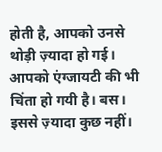होती है, आपको उनसे थोड़ी ज़्यादा हो गई। आपको एंग्जायटी की भी चिंता हो गयी है। बस। इससे ज़्यादा कुछ नहीं।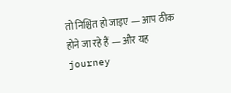तो निश्चिंत हो जाइए — आप ठीक होने जा रहे हैं — और यह journey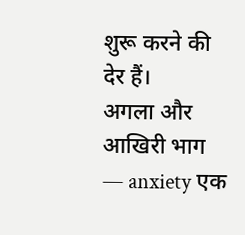शुरू करने की देर हैं।
अगला और आखिरी भाग — anxiety एक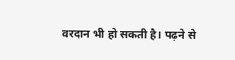वरदान भी हो सकती है। पढ़ने से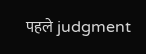पहले judgment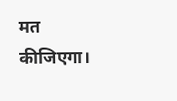मत कीजिएगा।